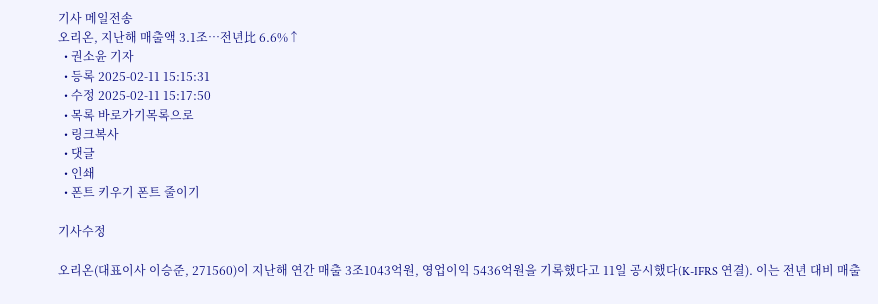기사 메일전송
오리온, 지난해 매출액 3.1조…전년比 6.6%↑
  • 권소윤 기자
  • 등록 2025-02-11 15:15:31
  • 수정 2025-02-11 15:17:50
  • 목록 바로가기목록으로
  • 링크복사
  • 댓글
  • 인쇄
  • 폰트 키우기 폰트 줄이기

기사수정

오리온(대표이사 이승준, 271560)이 지난해 연간 매출 3조1043억원, 영업이익 5436억원을 기록했다고 11일 공시했다(K-IFRS 연결). 이는 전년 대비 매출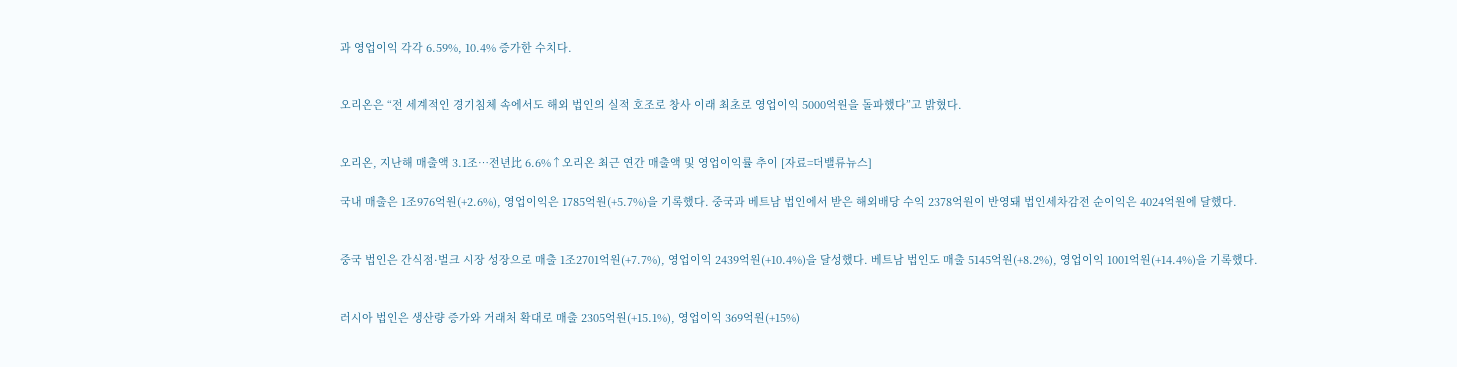과 영업이익 각각 6.59%, 10.4% 증가한 수치다.


오리온은 “전 세계적인 경기침체 속에서도 해외 법인의 실적 호조로 창사 이래 최초로 영업이익 5000억원을 돌파했다”고 밝혔다.


오리온, 지난해 매출액 3.1조…전년比 6.6%↑오리온 최근 연간 매출액 및 영업이익률 추이 [자료=더밸류뉴스]

국내 매출은 1조976억원(+2.6%), 영업이익은 1785억원(+5.7%)을 기록했다. 중국과 베트남 법인에서 받은 해외배당 수익 2378억원이 반영돼 법인세차감전 순이익은 4024억원에 달했다.


중국 법인은 간식점·벌크 시장 성장으로 매출 1조2701억원(+7.7%), 영업이익 2439억원(+10.4%)을 달성했다. 베트남 법인도 매출 5145억원(+8.2%), 영업이익 1001억원(+14.4%)을 기록했다.


러시아 법인은 생산량 증가와 거래처 확대로 매출 2305억원(+15.1%), 영업이익 369억원(+15%)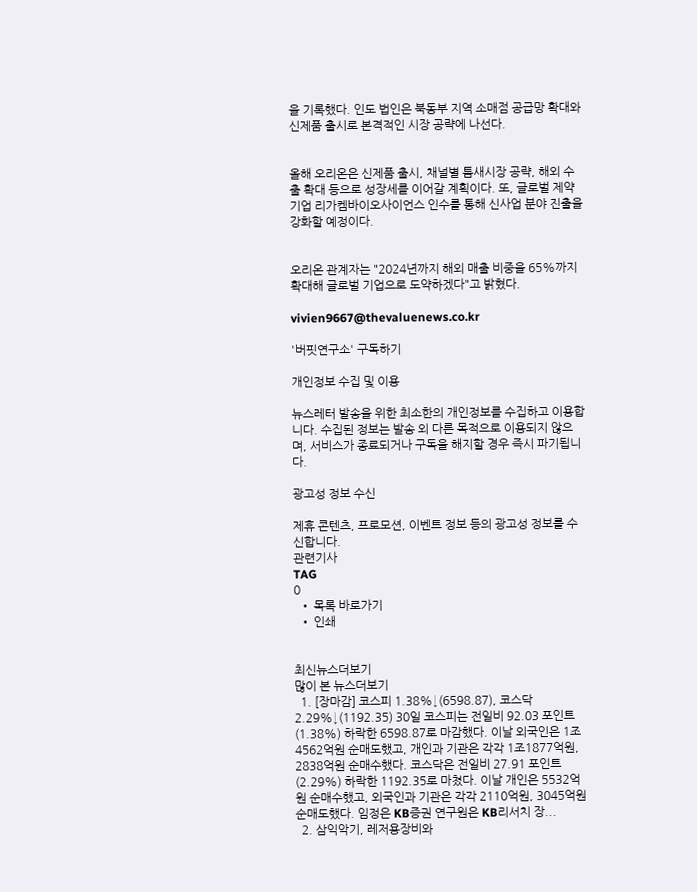을 기록했다. 인도 법인은 북동부 지역 소매점 공급망 확대와 신제품 출시로 본격적인 시장 공략에 나선다.


올해 오리온은 신제품 출시, 채널별 틈새시장 공략, 해외 수출 확대 등으로 성장세를 이어갈 계획이다. 또, 글로벌 제약기업 리가켐바이오사이언스 인수를 통해 신사업 분야 진출을 강화할 예정이다.


오리온 관계자는 "2024년까지 해외 매출 비중을 65%까지 확대해 글로벌 기업으로 도약하겠다"고 밝혔다.

vivien9667@thevaluenews.co.kr

'버핏연구소' 구독하기

개인정보 수집 및 이용

뉴스레터 발송을 위한 최소한의 개인정보를 수집하고 이용합니다. 수집된 정보는 발송 외 다른 목적으로 이용되지 않으며, 서비스가 종료되거나 구독을 해지할 경우 즉시 파기됩니다.

광고성 정보 수신

제휴 콘텐츠, 프로모션, 이벤트 정보 등의 광고성 정보를 수신합니다.
관련기사
TAG
0
  • 목록 바로가기
  • 인쇄


최신뉴스더보기
많이 본 뉴스더보기
  1. [장마감] 코스피 1.38%↓(6598.87), 코스닥 2.29%↓(1192.35) 30일 코스피는 전일비 92.03 포인트(1.38%) 하락한 6598.87로 마감했다. 이날 외국인은 1조4562억원 순매도했고, 개인과 기관은 각각 1조1877억원, 2838억원 순매수했다. 코스닥은 전일비 27.91 포인트(2.29%) 하락한 1192.35로 마쳤다. 이날 개인은 5532억원 순매수했고, 외국인과 기관은 각각 2110억원, 3045억원 순매도했다. 임정은 KB증권 연구원은 KB리서치 장...
  2. 삼익악기, 레저용장비와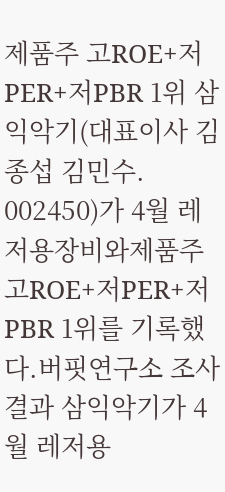제품주 고ROE+저PER+저PBR 1위 삼익악기(대표이사 김종섭 김민수. 002450)가 4월 레저용장비와제품주 고ROE+저PER+저PBR 1위를 기록했다.버핏연구소 조사 결과 삼익악기가 4월 레저용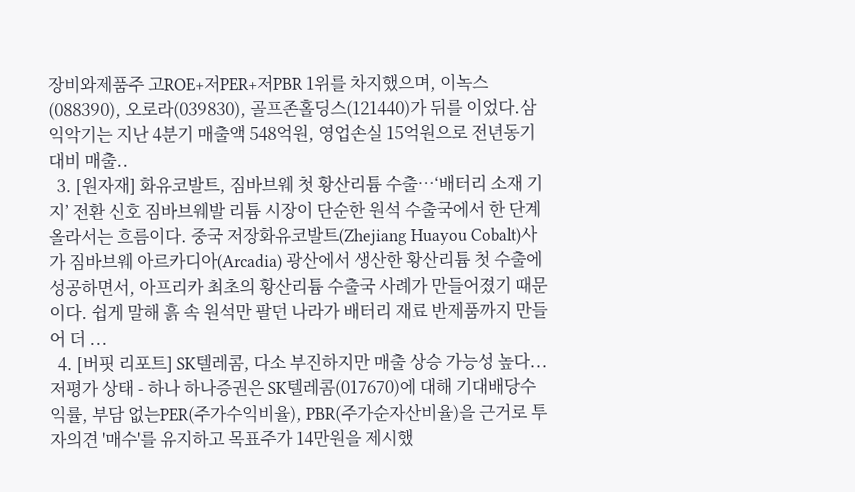장비와제품주 고ROE+저PER+저PBR 1위를 차지했으며, 이녹스(088390), 오로라(039830), 골프존홀딩스(121440)가 뒤를 이었다.삼익악기는 지난 4분기 매출액 548억원, 영업손실 15억원으로 전년동기대비 매출..
  3. [원자재] 화유코발트, 짐바브웨 첫 황산리튬 수출…‘배터리 소재 기지’ 전환 신호 짐바브웨발 리튬 시장이 단순한 원석 수출국에서 한 단계 올라서는 흐름이다. 중국 저장화유코발트(Zhejiang Huayou Cobalt)사가 짐바브웨 아르카디아(Arcadia) 광산에서 생산한 황산리튬 첫 수출에 성공하면서, 아프리카 최초의 황산리튬 수출국 사례가 만들어졌기 때문이다. 쉽게 말해 흙 속 원석만 팔던 나라가 배터리 재료 반제품까지 만들어 더 ...
  4. [버핏 리포트] SK텔레콤, 다소 부진하지만 매출 상승 가능성 높다...저평가 상태 - 하나 하나증권은 SK텔레콤(017670)에 대해 기대배당수익률, 부담 없는PER(주가수익비율), PBR(주가순자산비율)을 근거로 투자의견 '매수'를 유지하고 목표주가 14만원을 제시했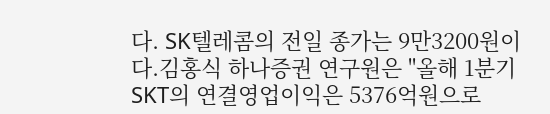다. SK텔레콤의 전일 종가는 9만3200원이다.김홍식 하나증권 연구원은 "올해 1분기 SKT의 연결영업이익은 5376억원으로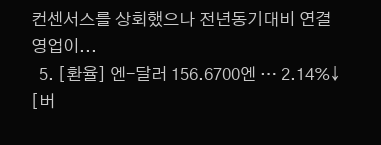컨센서스를 상회했으나 전년동기대비 연결 영업이...
  5. [환율] 엔-달러 156.6700엔 … 2.14%↓ [버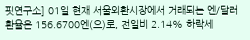핏연구소] 01일 현재 서울외환시장에서 거래되는 엔/달러 환율은 156.6700엔(으)로, 전일비 2.14% 하락세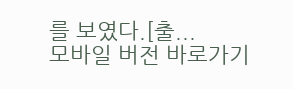를 보였다.[출...
모바일 버전 바로가기